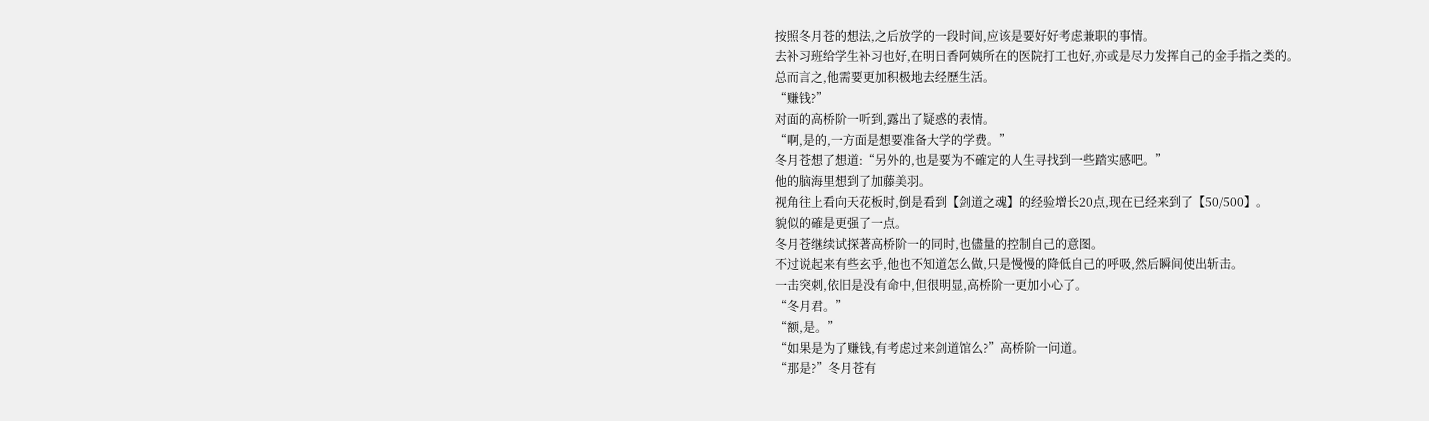按照冬月苍的想法,之后放学的一段时间,应该是要好好考虑兼职的事情。
去补习班给学生补习也好,在明日香阿姨所在的医院打工也好,亦或是尽力发挥自己的金手指之类的。
总而言之,他需要更加积极地去经歷生活。
“赚钱?”
对面的高桥阶一听到,露出了疑惑的表情。
“啊,是的,一方面是想要准备大学的学费。”
冬月苍想了想道:“另外的,也是要为不確定的人生寻找到一些踏实感吧。”
他的脑海里想到了加藤美羽。
视角往上看向天花板时,倒是看到【剑道之魂】的经验增长20点,现在已经来到了【50/500】。
貌似的確是更强了一点。
冬月苍继续试探著高桥阶一的同时,也儘量的控制自己的意图。
不过说起来有些玄乎,他也不知道怎么做,只是慢慢的降低自己的呼吸,然后瞬间使出斩击。
一击突刺,依旧是没有命中,但很明显,高桥阶一更加小心了。
“冬月君。”
“额,是。”
“如果是为了赚钱,有考虑过来剑道馆么?”高桥阶一问道。
“那是?”冬月苍有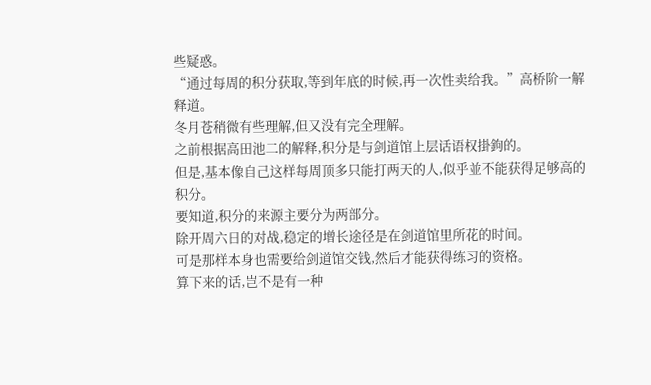些疑惑。
“通过每周的积分获取,等到年底的时候,再一次性卖给我。”高桥阶一解释道。
冬月苍稍微有些理解,但又没有完全理解。
之前根据高田池二的解释,积分是与剑道馆上层话语权掛鉤的。
但是,基本像自己这样每周顶多只能打两天的人,似乎並不能获得足够高的积分。
要知道,积分的来源主要分为两部分。
除开周六日的对战,稳定的增长途径是在剑道馆里所花的时间。
可是那样本身也需要给剑道馆交钱,然后才能获得练习的资格。
算下来的话,岂不是有一种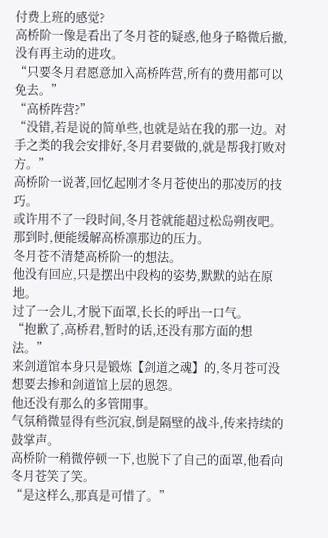付费上班的感觉?
高桥阶一像是看出了冬月苍的疑惑,他身子略微后撤,没有再主动的进攻。
“只要冬月君愿意加入高桥阵营,所有的费用都可以免去。”
“高桥阵营?”
“没错,若是说的简单些,也就是站在我的那一边。对手之类的我会安排好,冬月君要做的,就是帮我打败对方。”
高桥阶一说著,回忆起刚才冬月苍使出的那凌厉的技巧。
或许用不了一段时间,冬月苍就能超过松岛朔夜吧。
那到时,便能缓解高桥凛那边的压力。
冬月苍不清楚高桥阶一的想法。
他没有回应,只是摆出中段构的姿势,默默的站在原地。
过了一会儿,才脱下面罩,长长的呼出一口气。
“抱歉了,高桥君,暂时的话,还没有那方面的想法。”
来剑道馆本身只是锻炼【剑道之魂】的,冬月苍可没想要去掺和剑道馆上层的恩怨。
他还没有那么的多管閒事。
气氛稍微显得有些沉寂,倒是隔壁的战斗,传来持续的鼓掌声。
高桥阶一稍微停顿一下,也脱下了自己的面罩,他看向冬月苍笑了笑。
“是这样么,那真是可惜了。”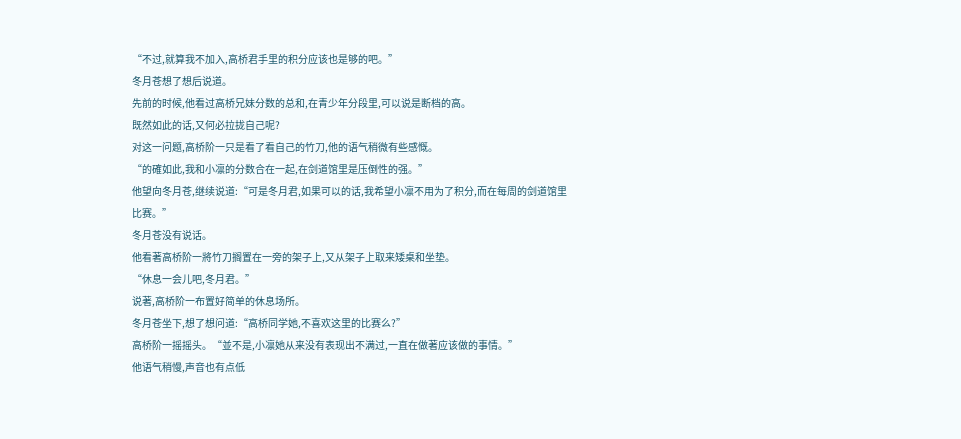“不过,就算我不加入,高桥君手里的积分应该也是够的吧。”
冬月苍想了想后说道。
先前的时候,他看过高桥兄妹分数的总和,在青少年分段里,可以说是断档的高。
既然如此的话,又何必拉拢自己呢?
对这一问题,高桥阶一只是看了看自己的竹刀,他的语气稍微有些感慨。
“的確如此,我和小凛的分数合在一起,在剑道馆里是压倒性的强。”
他望向冬月苍,继续说道:“可是冬月君,如果可以的话,我希望小凛不用为了积分,而在每周的剑道馆里比赛。”
冬月苍没有说话。
他看著高桥阶一將竹刀搁置在一旁的架子上,又从架子上取来矮桌和坐垫。
“休息一会儿吧,冬月君。”
说著,高桥阶一布置好简单的休息场所。
冬月苍坐下,想了想问道:“高桥同学她,不喜欢这里的比赛么?”
高桥阶一摇摇头。“並不是,小凛她从来没有表现出不满过,一直在做著应该做的事情。”
他语气稍慢,声音也有点低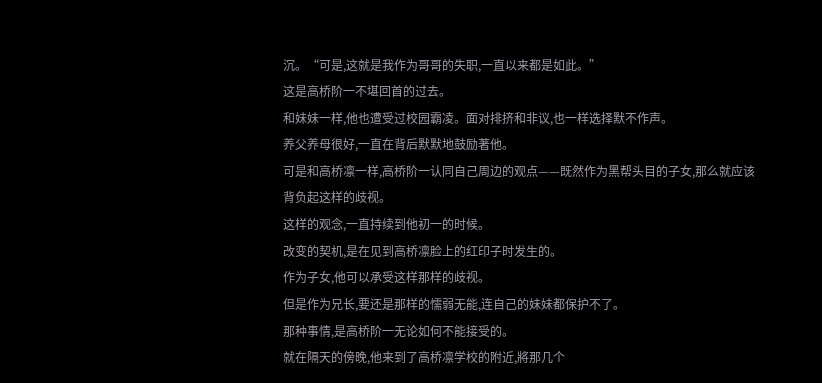沉。“可是,这就是我作为哥哥的失职,一直以来都是如此。”
这是高桥阶一不堪回首的过去。
和妹妹一样,他也遭受过校园霸凌。面对排挤和非议,也一样选择默不作声。
养父养母很好,一直在背后默默地鼓励著他。
可是和高桥凛一样,高桥阶一认同自己周边的观点——既然作为黑帮头目的子女,那么就应该背负起这样的歧视。
这样的观念,一直持续到他初一的时候。
改变的契机,是在见到高桥凛脸上的红印子时发生的。
作为子女,他可以承受这样那样的歧视。
但是作为兄长,要还是那样的懦弱无能,连自己的妹妹都保护不了。
那种事情,是高桥阶一无论如何不能接受的。
就在隔天的傍晚,他来到了高桥凛学校的附近,將那几个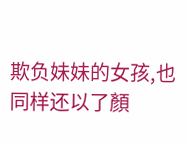欺负妹妹的女孩,也同样还以了顏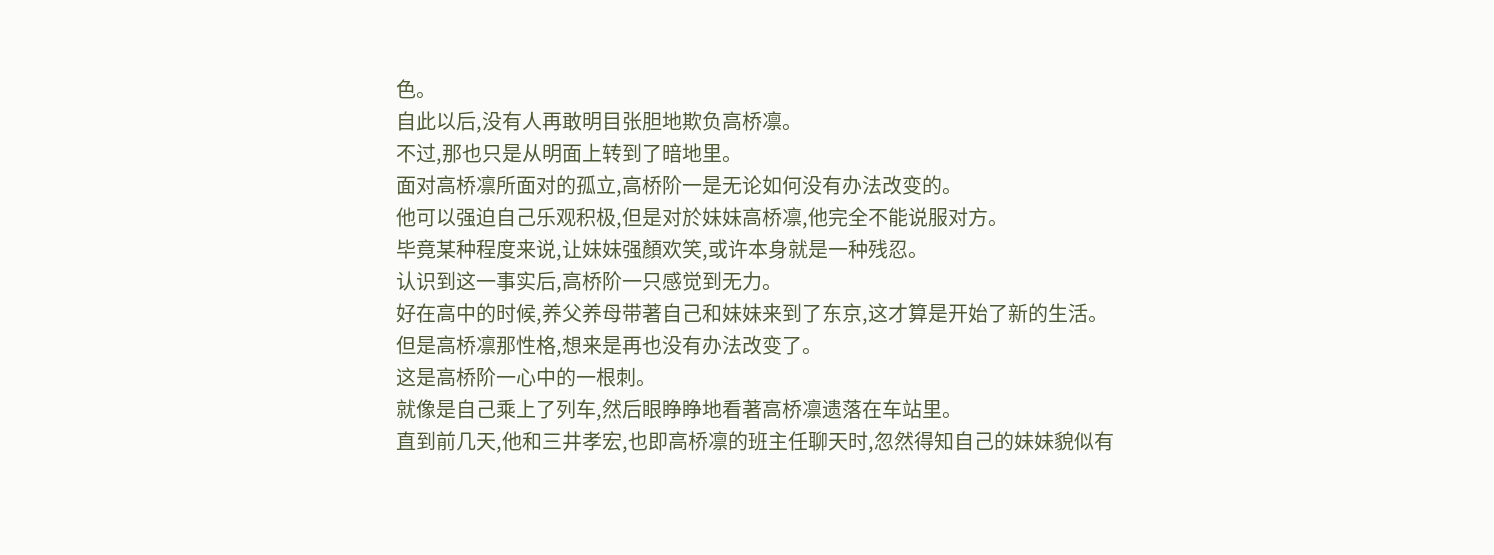色。
自此以后,没有人再敢明目张胆地欺负高桥凛。
不过,那也只是从明面上转到了暗地里。
面对高桥凛所面对的孤立,高桥阶一是无论如何没有办法改变的。
他可以强迫自己乐观积极,但是对於妹妹高桥凛,他完全不能说服对方。
毕竟某种程度来说,让妹妹强顏欢笑,或许本身就是一种残忍。
认识到这一事实后,高桥阶一只感觉到无力。
好在高中的时候,养父养母带著自己和妹妹来到了东京,这才算是开始了新的生活。
但是高桥凛那性格,想来是再也没有办法改变了。
这是高桥阶一心中的一根刺。
就像是自己乘上了列车,然后眼睁睁地看著高桥凛遗落在车站里。
直到前几天,他和三井孝宏,也即高桥凛的班主任聊天时,忽然得知自己的妹妹貌似有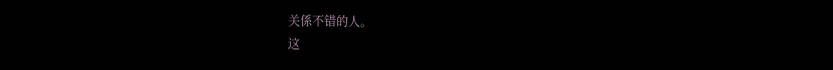关係不错的人。
这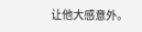让他大感意外。